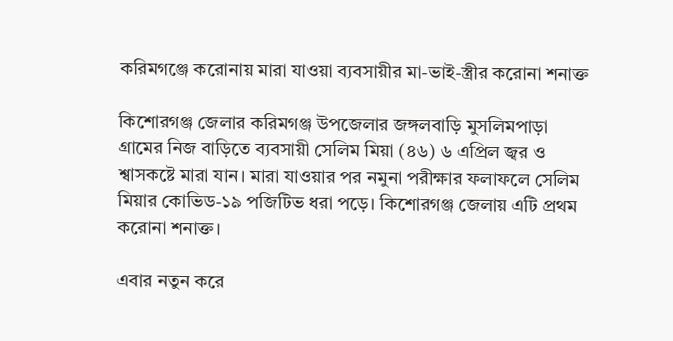করিমগঞ্জে করোনায় মারা যাওয়া ব্যবসায়ীর মা-ভাই-স্ত্রীর করোনা শনাক্ত

কিশোরগঞ্জ জেলার করিমগঞ্জ উপজেলার জঙ্গলবাড়ি মুসলিমপাড়া গ্রামের নিজ বাড়িতে ব্যবসায়ী সেলিম মিয়া (৪৬) ৬ এপ্রিল জ্বর ও শ্বাসকষ্টে মারা যান। মারা যাওয়ার পর নমুনা পরীক্ষার ফলাফলে সেলিম মিয়ার কোভিড-১৯ পজিটিভ ধরা পড়ে। কিশোরগঞ্জ জেলায় এটি প্রথম করোনা শনাক্ত।

এবার নতুন করে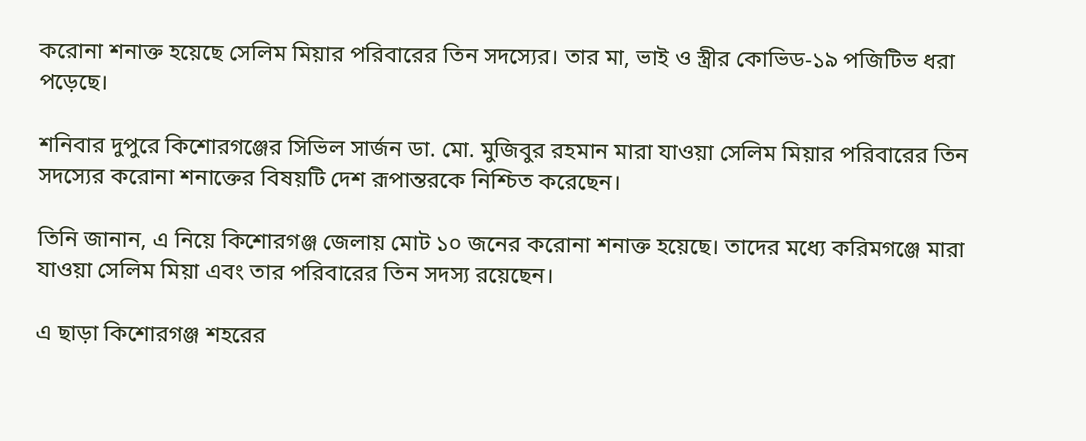করোনা শনাক্ত হয়েছে সেলিম মিয়ার পরিবারের তিন সদস্যের। তার মা, ভাই ও স্ত্রীর কোভিড-১৯ পজিটিভ ধরা পড়েছে।

শনিবার দুপুরে কিশোরগঞ্জের সিভিল সার্জন ডা. মো. মুজিবুর রহমান মারা যাওয়া সেলিম মিয়ার পরিবারের তিন সদস্যের করোনা শনাক্তের বিষয়টি দেশ রূপান্তরকে নিশ্চিত করেছেন।

তিনি জানান, এ নিয়ে কিশোরগঞ্জ জেলায় মোট ১০ জনের করোনা শনাক্ত হয়েছে। তাদের মধ্যে করিমগঞ্জে মারা যাওয়া সেলিম মিয়া এবং তার পরিবারের তিন সদস্য রয়েছেন।

এ ছাড়া কিশোরগঞ্জ শহরের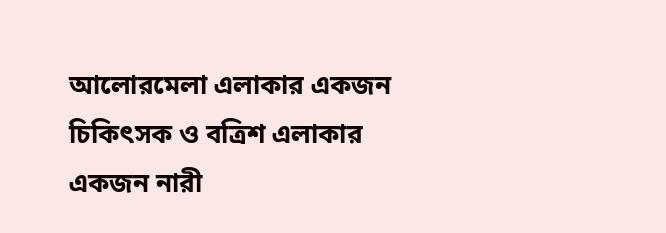আলোরমেলা এলাকার একজন চিকিৎসক ও বত্রিশ এলাকার একজন নারী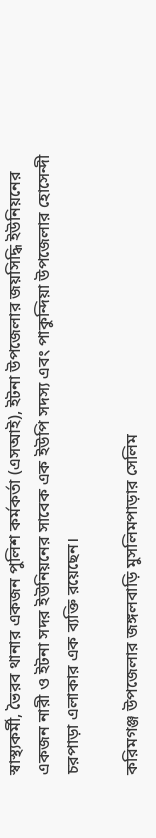স্বাস্থ্যকর্মী, ভৈরব থানার একজন পুলিশ কর্মকর্তা (এসআই), ইটনা উপজেলার জয়সিদ্ধি ইউনিয়নের একজন নারী ও ইটনা সদর ইউনিয়নের সাবেক এক ইউপি সদস্য এবং পাকুন্দিয়া উপজেলার হোসেন্দী চরপাড়া এলাকার এক ব্যক্তি রয়েছেন।

করিমগঞ্জ উপজেলার জঙ্গলবাড়ি মুসলিমপাড়ার সেলিম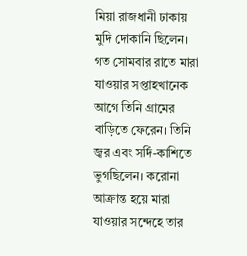মিয়া রাজধানী ঢাকায় মুদি দোকানি ছিলেন। গত সোমবার রাতে মারা যাওয়ার সপ্তাহখানেক আগে তিনি গ্রামের বাড়িতে ফেরেন। তিনি জ্বর এবং সর্দি-কাশিতে ভুগছিলেন। করোনা আক্রান্ত হয়ে মারা যাওয়ার সন্দেহে তার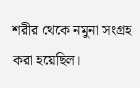শরীর থেকে নমুনা সংগ্রহ করা হয়েছিল।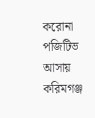করোনা পজিটিভ আসায় করিমগঞ্জ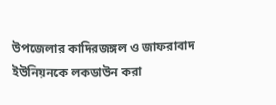উপজেলার কাদিরজঙ্গল ও জাফরাবাদ ইউনিয়নকে লকডাউন করা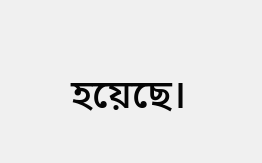হয়েছে।